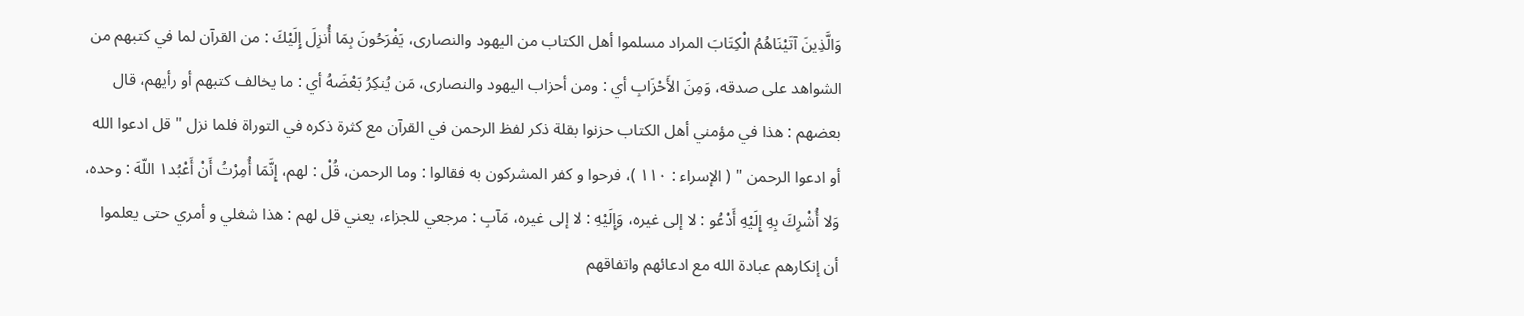وَالَّذِينَ آتَيْنَاهُمُ الْكِتَابَ المراد مسلموا أهل الكتاب من اليهود والنصارى، يَفْرَحُونَ بِمَا أُنزِلَ إِلَيْكَ : من القرآن لما في كتبهم من الشواهد على صدقه، وَمِنَ الأَحْزَابِ أي : ومن أحزاب اليهود والنصارى، مَن يُنكِرُ بَعْضَهُ أي : ما يخالف كتبهم أو رأيهم، قال بعضهم : هذا في مؤمني أهل الكتاب حزنوا بقلة ذكر لفظ الرحمن في القرآن مع كثرة ذكره في التوراة فلما نزل " قل ادعوا الله أو ادعوا الرحمن " ( الإسراء : ١١٠ )، فرحوا و كفر المشركون به فقالوا : وما الرحمن، قُلْ : لهم، إِنَّمَا أُمِرْتُ أَنْ أَعْبُد١ اللّهَ : وحده، وَلا أُشْرِكَ بِهِ إِلَيْهِ أَدْعُو : لا إلى غيره، وَإِلَيْهِ : لا إلى غيره، مَآبِ : مرجعي للجزاء، يعني قل لهم : هذا شغلي و أمري حتى يعلموا أن إنكارهم عبادة الله مع ادعائهم واتفاقهم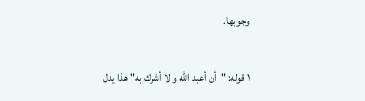وجوبها.

١ قوله: "أن أعبد الله و لا أشرك به" هذا يدل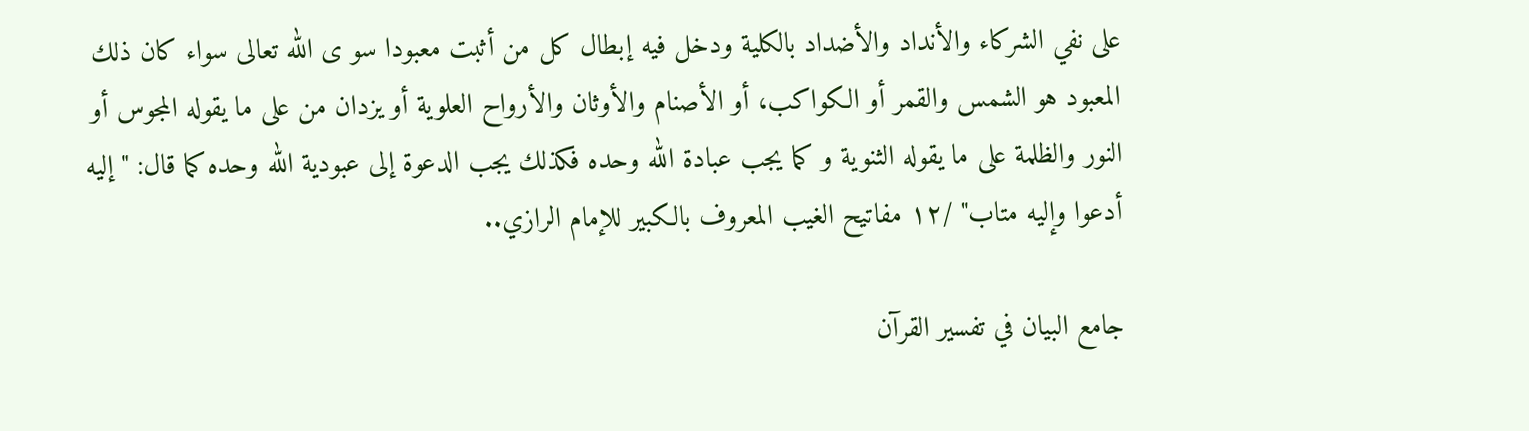على نفي الشركاء والأنداد والأضداد بالكلية ودخل فيه إبطال كل من أثبت معبودا سو ى الله تعالى سواء كان ذلك المعبود هو الشمس والقمر أو الكواكب، أو الأصنام والأوثان والأرواح العلوية أو يزدان من على ما يقوله المجوس أو النور والظلمة على ما يقوله الثنوية و كما يجب عبادة الله وحده فكذلك يجب الدعوة إلى عبودية الله وحده كما قال: "إليه أدعوا وإليه متاب" /١٢ مفاتيح الغيب المعروف بالكبير للإمام الرازي..

جامع البيان في تفسير القرآن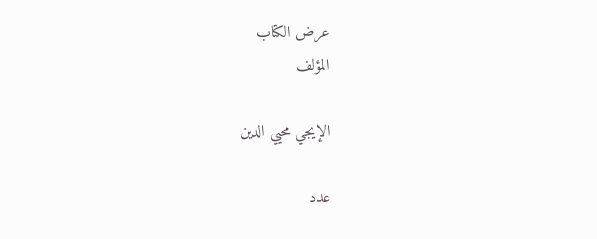عرض الكتاب
المؤلف

الإيجي محيي الدين

عدد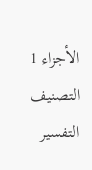الأجزاء 1
التصنيف التفسير